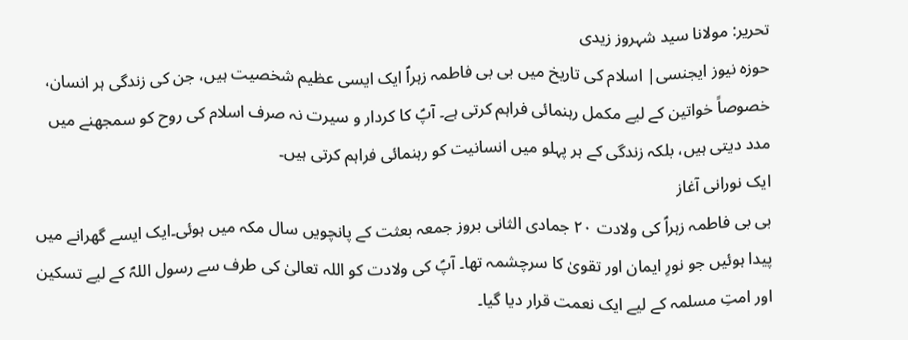تحریر: مولانا سید شہروز زیدی
حوزہ نیوز ایجنسی| اسلام کی تاریخ میں بی بی فاطمہ زہراؑ ایک ایسی عظیم شخصیت ہیں، جن کی زندگی ہر انسان، خصوصاً خواتین کے لیے مکمل رہنمائی فراہم کرتی ہے۔ آپؑ کا کردار و سیرت نہ صرف اسلام کی روح کو سمجھنے میں مدد دیتی ہیں، بلکہ زندگی کے ہر پہلو میں انسانیت کو رہنمائی فراہم کرتی ہیں۔
ایک نورانی آغاز
بی بی فاطمہ زہراؑ کی ولادت ۲۰ جمادی الثانی بروز جمعہ بعثت کے پانچویں سال مکہ میں ہوئی۔ایک ایسے گھرانے میں پیدا ہوئیں جو نورِ ایمان اور تقویٰ کا سرچشمہ تھا۔ آپؑ کی ولادت کو اللہ تعالیٰ کی طرف سے رسول اللہؐ کے لیے تسکین اور امتِ مسلمہ کے لیے ایک نعمت قرار دیا گیا۔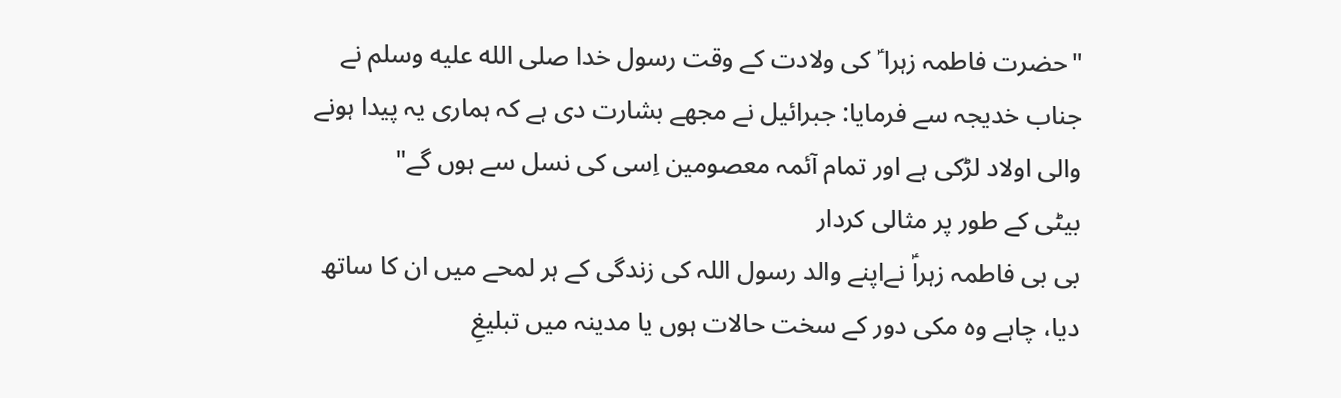"حضرت فاطمہ زہرا ؑ کی ولادت کے وقت رسول خدا صلى الله عليه وسلم نے جناب خدیجہ سے فرمایا: جبرائیل نے مجھے بشارت دی ہے کہ ہماری یہ پیدا ہونے والی اولاد لڑکی ہے اور تمام آئمہ معصومین اِسی کی نسل سے ہوں گے"
بیٹی کے طور پر مثالی کردار
بی بی فاطمہ زہراؑ نےاپنے والد رسول اللہ کی زندگی کے ہر لمحے میں ان کا ساتھ دیا، چاہے وہ مکی دور کے سخت حالات ہوں یا مدینہ میں تبلیغِ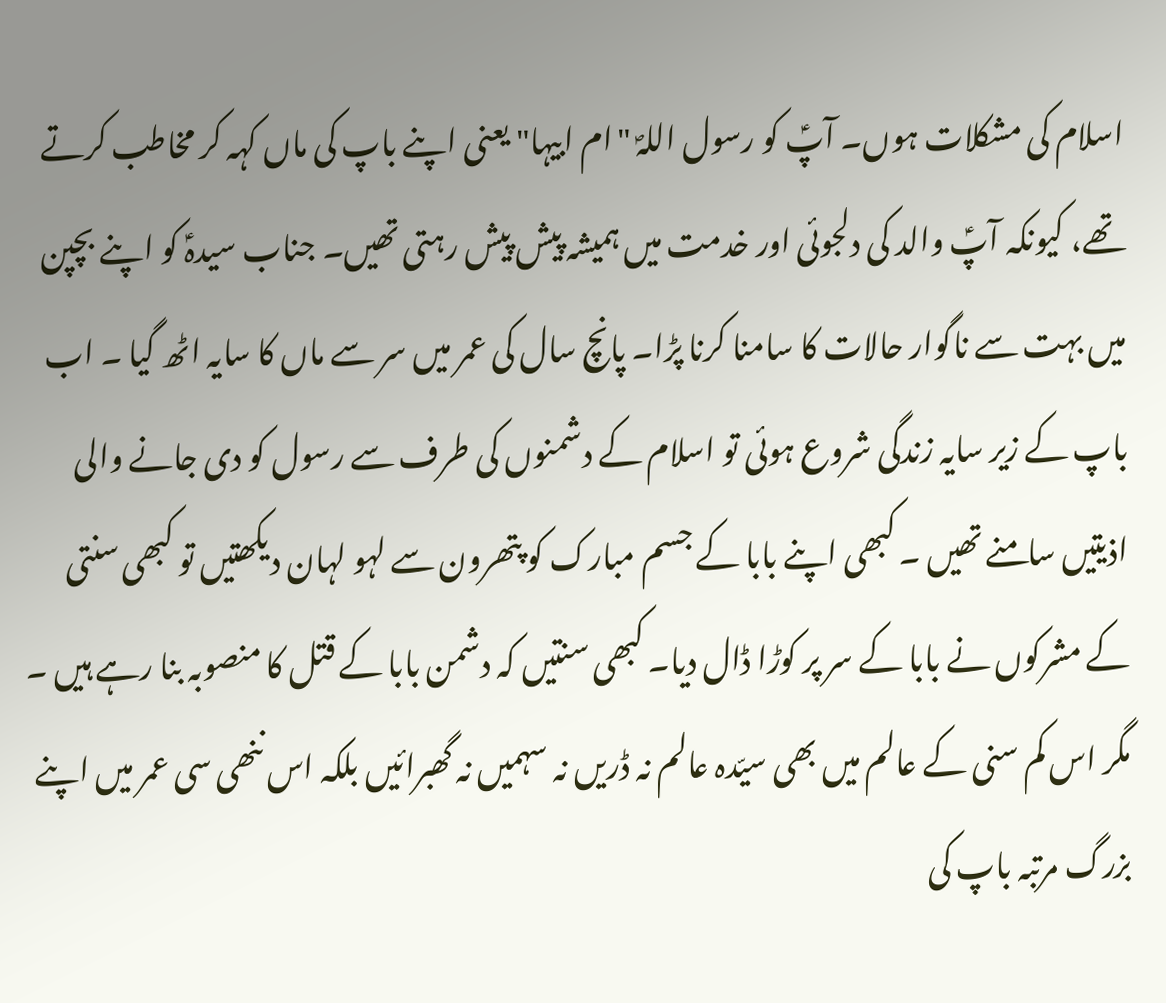اسلام کی مشکلات ہوں۔ آپؑ کو رسول اللہؐ "ام ابیہا" یعنی اپنے باپ کی ماں کہہ کر مخاطب کرتے تھے، کیونکہ آپؑ والد کی دلجوئی اور خدمت میں ہمیشہ پیش پیش رہتی تھیں۔ جناب سیدہؑ کو اپنے بچپن میں بہت سے ناگوار حالات کا سامنا کرنا پڑا۔ پانچ سال کی عمر میں سر سے ماں کا سایہ اٹھ گیا ۔ اب باپ کے زیر سایہ زندگی شروع ہوئی تو اسلام کے دشمنوں کی طرف سے رسول کو دی جانے والی اذیتیں سامنے تھیں ۔ کبھی اپنے بابا کے جسم مبارک کو پتھرون سے لہو لہان دیکھتیں تو کبھی سنتی کے مشرکوں نے بابا کے سر پر کوڑا ڈال دیا۔ کبھی سنتیں کہ دشمن بابا کے قتل کا منصوبہ بنا رہے ہیں ۔ مگر اس کم سنی کے عالم میں بھی سیّدہ عالم نہ ڈریں نہ سہمیں نہ گھبرائیں بلکہ اس ننھی سی عمر میں اپنے بزرگ مرتبہ باپ کی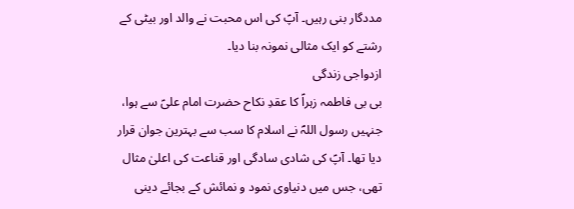مددگار بنی رہیں۔ آپؑ کی اس محبت نے والد اور بیٹی کے رشتے کو ایک مثالی نمونہ بنا دیا۔
ازدواجی زندگی
بی بی فاطمہ زہراؑ کا عقدِ نکاح حضرت امام علیؑ سے ہوا، جنہیں رسول اللہؐ نے اسلام کا سب سے بہترین جوان قرار دیا تھا۔ آپؑ کی شادی سادگی اور قناعت کی اعلیٰ مثال تھی، جس میں دنیاوی نمود و نمائش کے بجائے دینی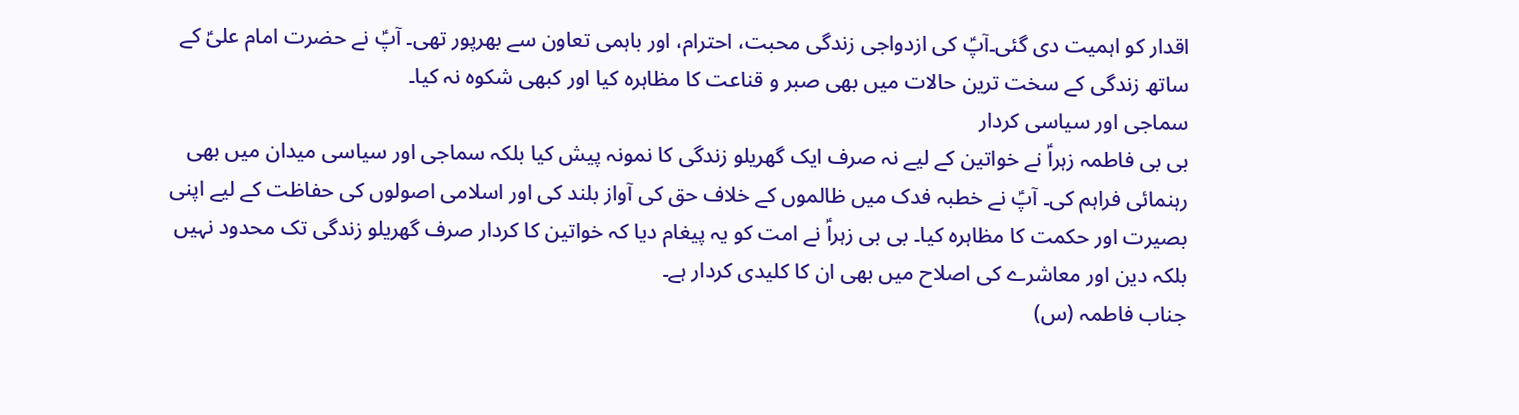اقدار کو اہمیت دی گئی۔آپؑ کی ازدواجی زندگی محبت، احترام، اور باہمی تعاون سے بھرپور تھی۔ آپؑ نے حضرت امام علیؑ کے ساتھ زندگی کے سخت ترین حالات میں بھی صبر و قناعت کا مظاہرہ کیا اور کبھی شکوہ نہ کیا۔
سماجی اور سیاسی کردار
بی بی فاطمہ زہراؑ نے خواتین کے لیے نہ صرف ایک گھریلو زندگی کا نمونہ پیش کیا بلکہ سماجی اور سیاسی میدان میں بھی رہنمائی فراہم کی۔ آپؑ نے خطبہ فدک میں ظالموں کے خلاف حق کی آواز بلند کی اور اسلامی اصولوں کی حفاظت کے لیے اپنی بصیرت اور حکمت کا مظاہرہ کیا۔ بی بی زہراؑ نے امت کو یہ پیغام دیا کہ خواتین کا کردار صرف گھریلو زندگی تک محدود نہیں بلکہ دین اور معاشرے کی اصلاح میں بھی ان کا کلیدی کردار ہے۔
جناب فاطمہ (س)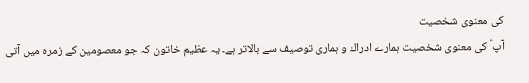كى معنوى شخصيت
آپ ؑ كى معنوى شخصيت ہمارے ادراك و ہمارى توصيف سے بالاتر ہے۔ يہ عظيم خاتون كہ جو معصومين كے زمرہ ميں آتى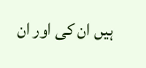ہيں ان كى اور ان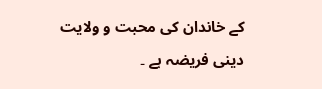كے خاندان كى محبت و ولايت دينى فريضہ ہے ۔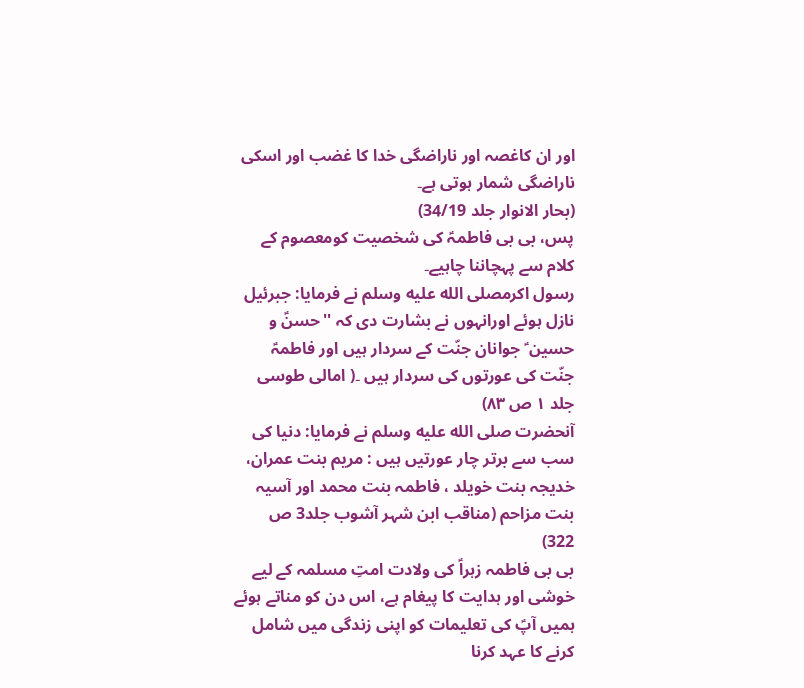اور ان كاغصہ اور ناراضگى خدا كا غضب اور اسكى ناراضگى شمار ہوتى ہے۔
(بحار الانوار جلد 34/19)
پس، بی بی فاطمہؑ كى شخصيت كومعصوم كے کلام سے پہچاننا چاہیے۔
رسول اكرمصلى الله عليه وسلم نے فرمايا: جبرئيل نازل ہوئے اورانہوں نے بشارت دى كہ ''حسنؑ و حسين ؑ جوانان جنّت كے سردار ہيں اور فاطمہؑ جنّت كى عورتوں كى سردار ہيں ۔( امالى طوسى جلد ۱ ص ۸۳)
آنحضرت صلى الله عليه وسلم نے فرمايا: دنيا كى سب سے برتر چار عورتيں ہيں : مريم بنت عمران، خديجہ بنت خويلد ، فاطمہ بنت محمد اور آسيہ بنت مزاحم (مناقب ابن شہر آشوب جلد3 ص 322)
بی بی فاطمہ زہراؑ کی ولادت امتِ مسلمہ کے لیے خوشی اور ہدایت کا پیغام ہے، اس دن کو مناتے ہوئے ہمیں آپؑ کی تعلیمات کو اپنی زندگی میں شامل کرنے کا عہد کرنا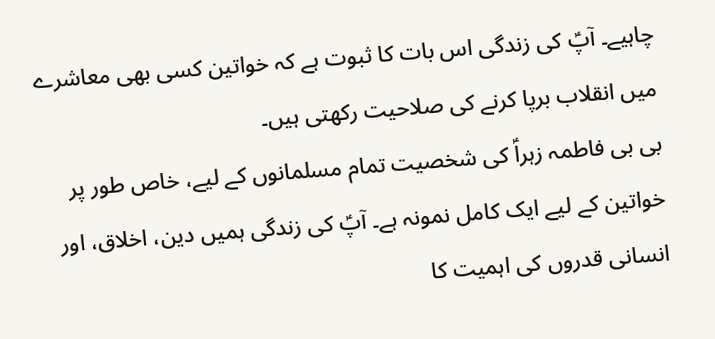چاہیے۔ آپؑ کی زندگی اس بات کا ثبوت ہے کہ خواتین کسی بھی معاشرے میں انقلاب برپا کرنے کی صلاحیت رکھتی ہیں۔
بی بی فاطمہ زہراؑ کی شخصیت تمام مسلمانوں کے لیے، خاص طور پر خواتین کے لیے ایک کامل نمونہ ہے۔ آپؑ کی زندگی ہمیں دین، اخلاق، اور انسانی قدروں کی اہمیت کا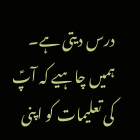درس دیتی ہے۔ ہمیں چاہیے کہ آپؑ کی تعلیمات کو اپنی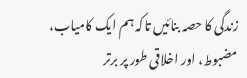زندگی کا حصہ بنائیں تاکہ ہم ایک کامیاب، مضبوط، اور اخلاقی طور پر برتر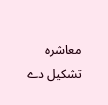معاشرہ تشکیل دے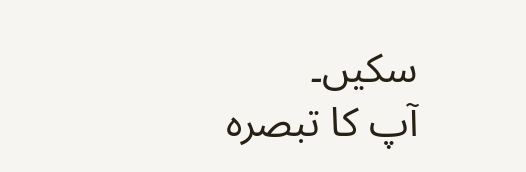سکیں۔
آپ کا تبصرہ